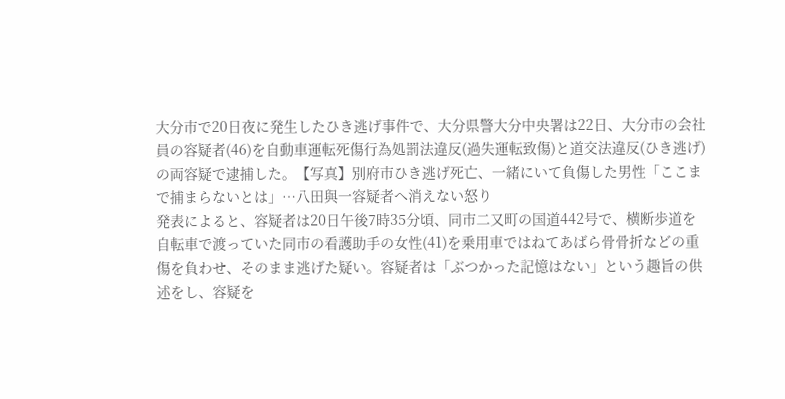大分市で20日夜に発生したひき逃げ事件で、大分県警大分中央署は22日、大分市の会社員の容疑者(46)を自動車運転死傷行為処罰法違反(過失運転致傷)と道交法違反(ひき逃げ)の両容疑で逮捕した。【写真】別府市ひき逃げ死亡、一緒にいて負傷した男性「ここまで捕まらないとは」…八田與一容疑者へ消えない怒り
発表によると、容疑者は20日午後7時35分頃、同市二又町の国道442号で、横断歩道を自転車で渡っていた同市の看護助手の女性(41)を乗用車ではねてあばら骨骨折などの重傷を負わせ、そのまま逃げた疑い。容疑者は「ぶつかった記憶はない」という趣旨の供述をし、容疑を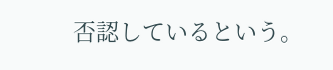否認しているという。